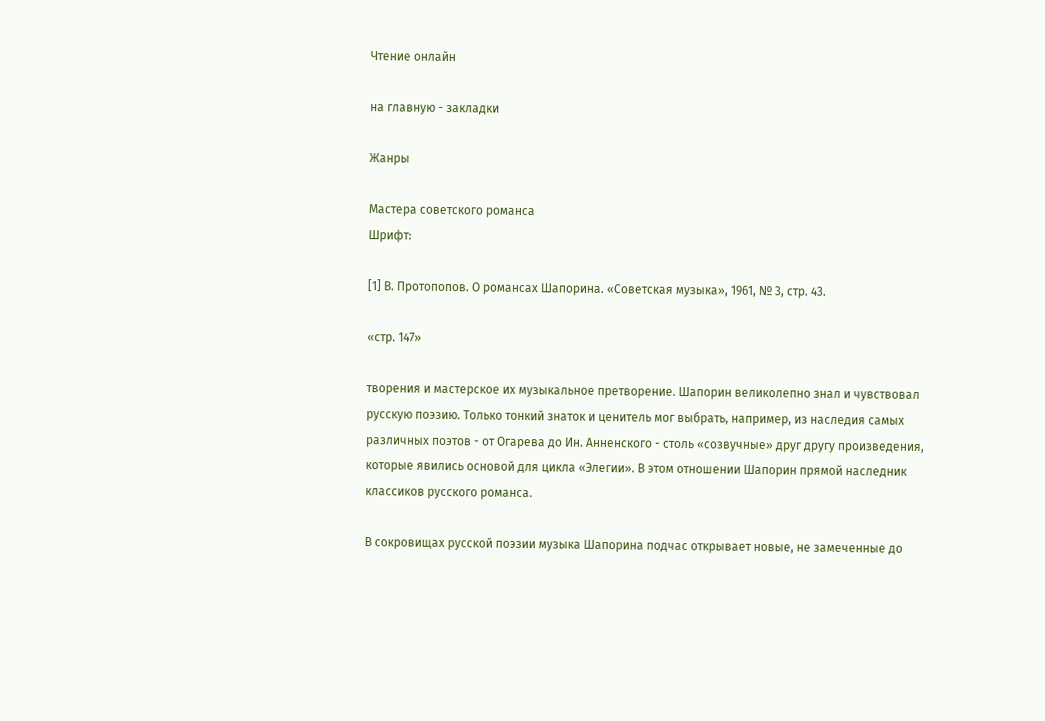Чтение онлайн

на главную - закладки

Жанры

Мастера советского романса
Шрифт:

[1] В. Протопопов. О романсах Шапорина. «Советская музыка», 1961, № 3, стр. 43.

«стр. 147»

творения и мастерское их музыкальное претворение. Шапорин великолепно знал и чувствовал русскую поэзию. Только тонкий знаток и ценитель мог выбрать, например, из наследия самых различных поэтов - от Огарева до Ин. Анненского - столь «созвучные» друг другу произведения, которые явились основой для цикла «Элегии». В этом отношении Шапорин прямой наследник классиков русского романса.

В сокровищах русской поэзии музыка Шапорина подчас открывает новые, не замеченные до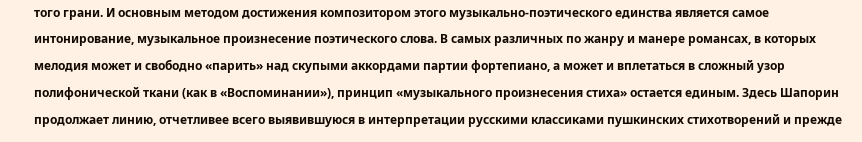того грани. И основным методом достижения композитором этого музыкально-поэтического единства является самое интонирование, музыкальное произнесение поэтического слова. В самых различных по жанру и манере романсах, в которых мелодия может и свободно «парить» над скупыми аккордами партии фортепиано, а может и вплетаться в сложный узор полифонической ткани (как в «Воспоминании»), принцип «музыкального произнесения стиха» остается единым. Здесь Шапорин продолжает линию, отчетливее всего выявившуюся в интерпретации русскими классиками пушкинских стихотворений и прежде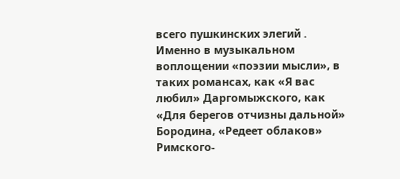всего пушкинских элегий . Именно в музыкальном воплощении «поэзии мысли», в таких романсах, как «Я вас любил» Даргомыжского, как «Для берегов отчизны дальной» Бородина, «Редеет облаков» Римского-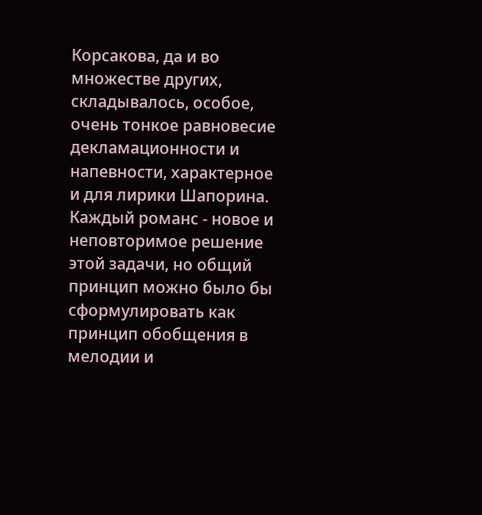Корсакова, да и во множестве других, складывалось, особое, очень тонкое равновесие декламационности и напевности, характерное и для лирики Шапорина. Каждый романс - новое и неповторимое решение этой задачи, но общий принцип можно было бы сформулировать как принцип обобщения в мелодии и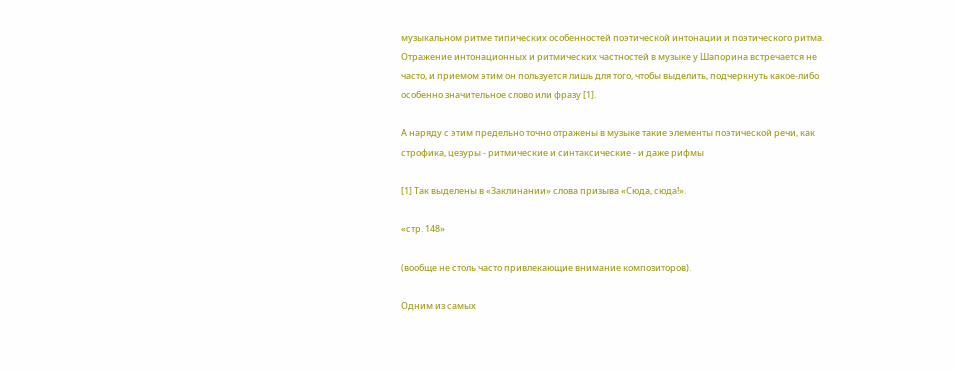музыкальном ритме типических особенностей поэтической интонации и поэтического ритма. Отражение интонационных и ритмических частностей в музыке у Шапорина встречается не часто, и приемом этим он пользуется лишь для того, чтобы выделить, подчеркнуть какое-либо особенно значительное слово или фразу [1].

А наряду с этим предельно точно отражены в музыке такие элементы поэтической речи, как строфика, цезуры - ритмические и синтаксические - и даже рифмы

[1] Так выделены в «Заклинании» слова призыва «Сюда, сюда!».

«стр. 148»

(вообще не столь часто привлекающие внимание композиторов).

Одним из самых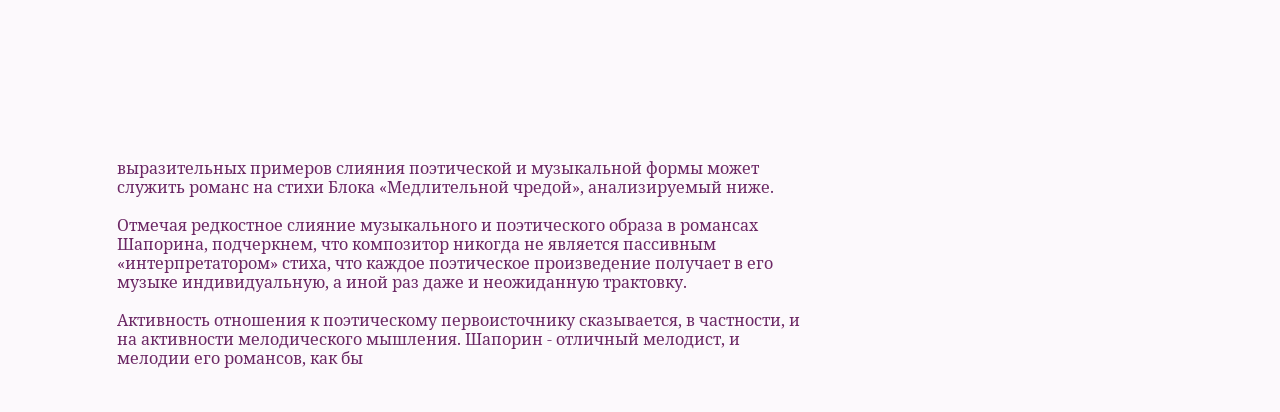выразительных примеров слияния поэтической и музыкальной формы может служить романс на стихи Блока «Медлительной чредой», анализируемый ниже.

Отмечая редкостное слияние музыкального и поэтического образа в романсах Шапорина, подчеркнем, что композитор никогда не является пассивным «интерпретатором» стиха, что каждое поэтическое произведение получает в его музыке индивидуальную, а иной раз даже и неожиданную трактовку.

Активность отношения к поэтическому первоисточнику сказывается, в частности, и на активности мелодического мышления. Шапорин - отличный мелодист, и мелодии его романсов, как бы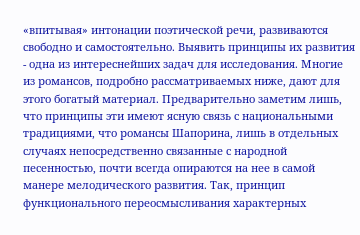«впитывая» интонации поэтической речи, развиваются свободно и самостоятельно. Выявить принципы их развития - одна из интереснейших задач для исследования. Многие из романсов, подробно рассматриваемых ниже, дают для этого богатый материал. Предварительно заметим лишь, что принципы эти имеют ясную связь с национальными традициями, что романсы Шапорина, лишь в отдельных случаях непосредственно связанные с народной песенностью, почти всегда опираются на нее в самой манере мелодического развития. Так, принцип функционального переосмысливания характерных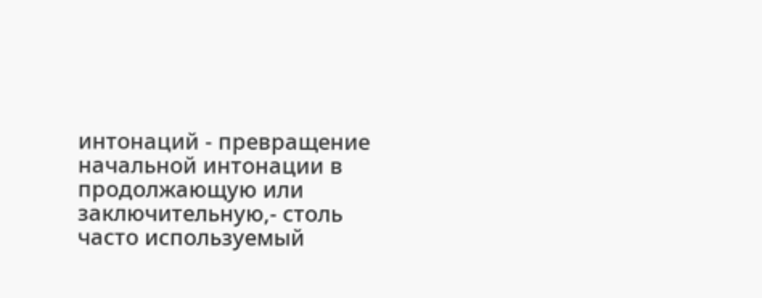интонаций - превращение начальной интонации в продолжающую или заключительную,- столь часто используемый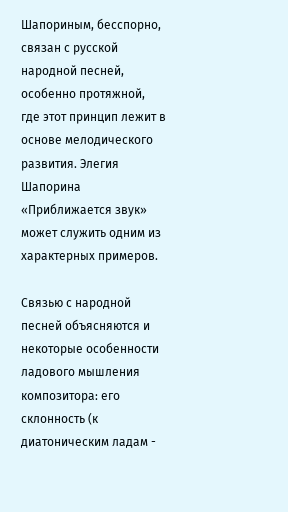Шапориным, бесспорно, связан с русской народной песней, особенно протяжной, где этот принцип лежит в основе мелодического развития. Элегия Шапорина «Приближается звук» может служить одним из характерных примеров.

Связью с народной песней объясняются и некоторые особенности ладового мышления композитора: его склонность (к диатоническим ладам -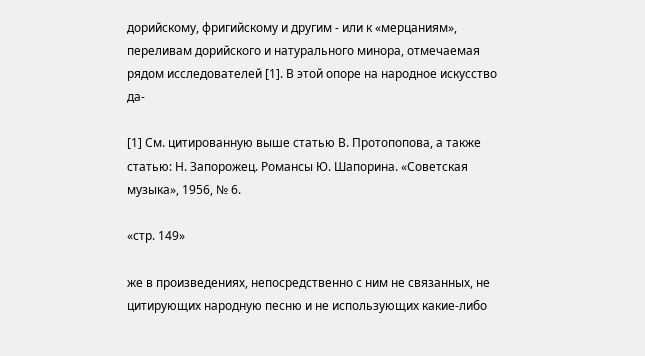дорийскому, фригийскому и другим - или к «мерцаниям», переливам дорийского и натурального минора, отмечаемая рядом исследователей [1]. В этой опоре на народное искусство да-

[1] См. цитированную выше статью В. Протопопова, а также статью: Н. Запорожец. Романсы Ю. Шапорина. «Советская музыка», 1956, № 6.

«стр. 149»

же в произведениях, непосредственно с ним не связанных, не цитирующих народную песню и не использующих какие-либо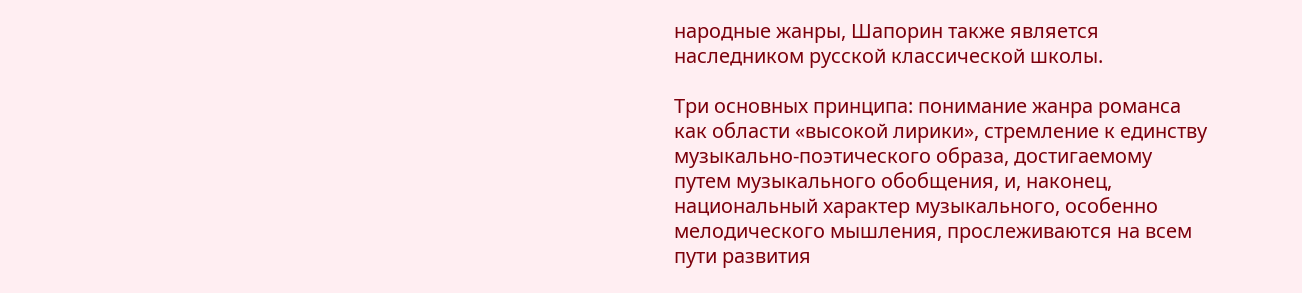народные жанры, Шапорин также является наследником русской классической школы.

Три основных принципа: понимание жанра романса как области «высокой лирики», стремление к единству музыкально-поэтического образа, достигаемому путем музыкального обобщения, и, наконец, национальный характер музыкального, особенно мелодического мышления, прослеживаются на всем пути развития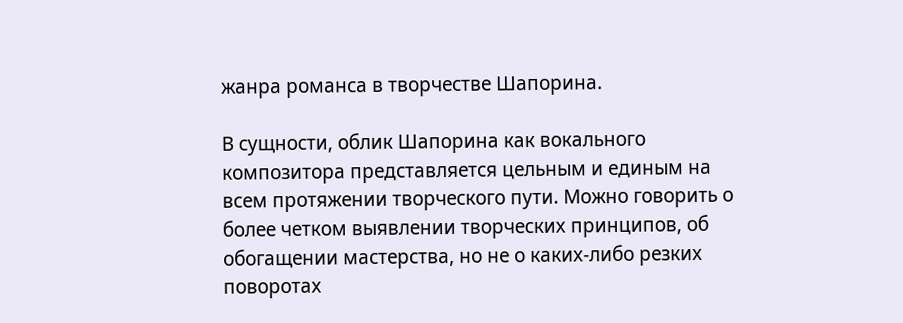жанра романса в творчестве Шапорина.

В сущности, облик Шапорина как вокального композитора представляется цельным и единым на всем протяжении творческого пути. Можно говорить о более четком выявлении творческих принципов, об обогащении мастерства, но не о каких-либо резких поворотах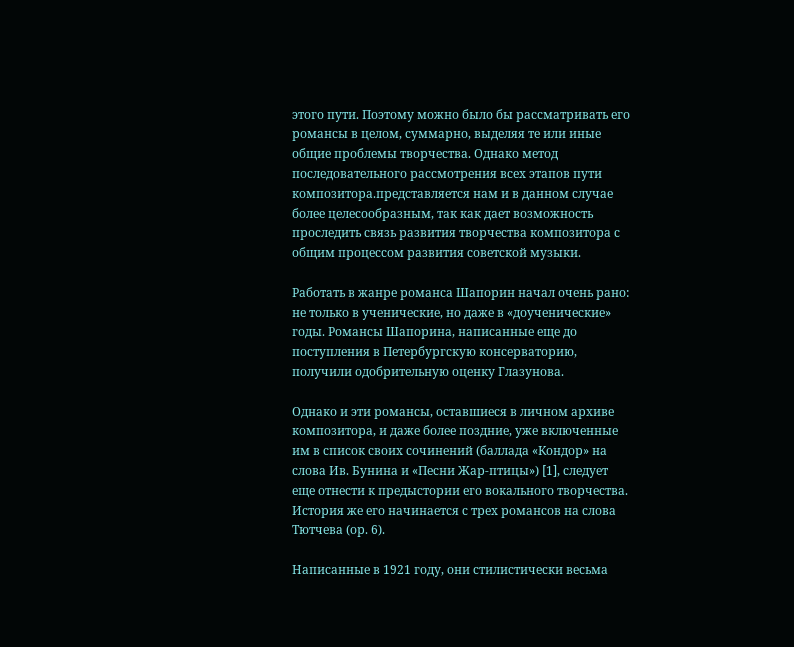этого пути. Поэтому можно было бы рассматривать его романсы в целом, суммарно, выделяя те или иные общие проблемы творчества. Однако метод последовательного рассмотрения всех этапов пути композитора.представляется нам и в данном случае более целесообразным, так как дает возможность проследить связь развития творчества композитора с общим процессом развития советской музыки.

Работать в жанре романса Шапорин начал очень рано: не только в ученические, но даже в «доученические» годы. Романсы Шапорина, написанные еще до поступления в Петербургскую консерваторию, получили одобрительную оценку Глазунова.

Однако и эти романсы, оставшиеся в личном архиве композитора, и даже более поздние, уже включенные им в список своих сочинений (баллада «Кондор» на слова Ив. Бунина и «Песни Жар-птицы») [1], следует еще отнести к предыстории его вокального творчества. История же его начинается с трех романсов на слова Тютчева (ор. 6).

Написанные в 1921 году, они стилистически весьма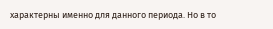характерны именно для данного периода. Но в то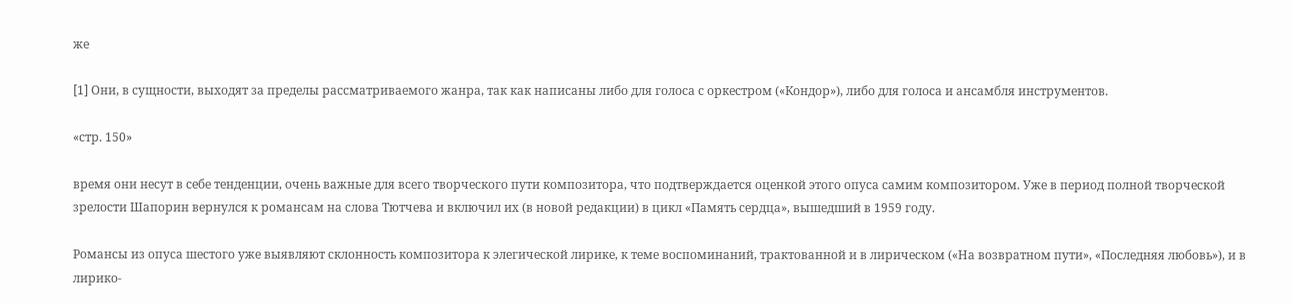же

[1] Они, в сущности, выходят за пределы рассматриваемого жанра, так как написаны либо для голоса с оркестром («Кондор»), либо для голоса и ансамбля инструментов.

«стр. 150»

время они несут в себе тенденции, очень важные для всего творческого пути композитора, что подтверждается оценкой этого опуса самим композитором. Уже в период полной творческой зрелости Шапорин вернулся к романсам на слова Тютчева и включил их (в новой редакции) в цикл «Память сердца», вышедший в 1959 году.

Романсы из опуса шестого уже выявляют склонность композитора к элегической лирике, к теме воспоминаний, трактованной и в лирическом («На возвратном пути», «Последняя любовь»), и в лирико-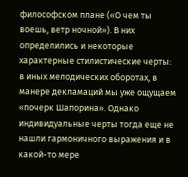философском плане («О чем ты воешь, ветр ночной»). В них определились и некоторые характерные стилистические черты: в иных мелодических оборотах, в манере декламаций мы уже ощущаем «почерк Шапорина». Однако индивидуальные черты тогда еще не нашли гармоничного выражения и в какой-то мере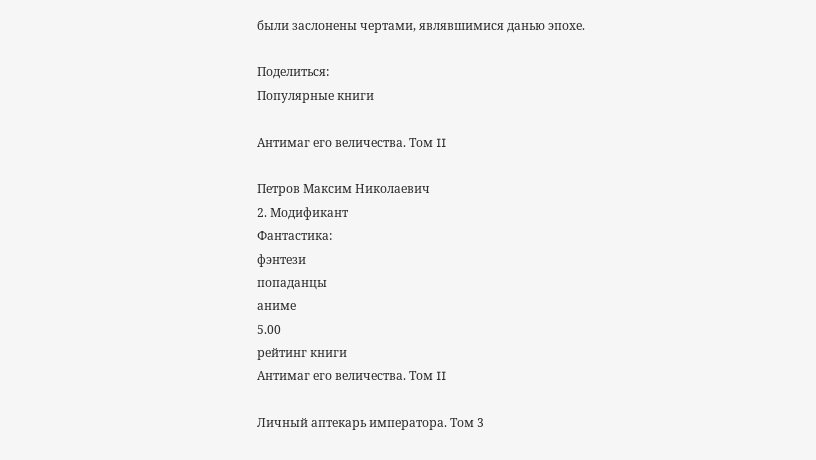были заслонены чертами, являвшимися данью эпохе.

Поделиться:
Популярные книги

Антимаг его величества. Том II

Петров Максим Николаевич
2. Модификант
Фантастика:
фэнтези
попаданцы
аниме
5.00
рейтинг книги
Антимаг его величества. Том II

Личный аптекарь императора. Том 3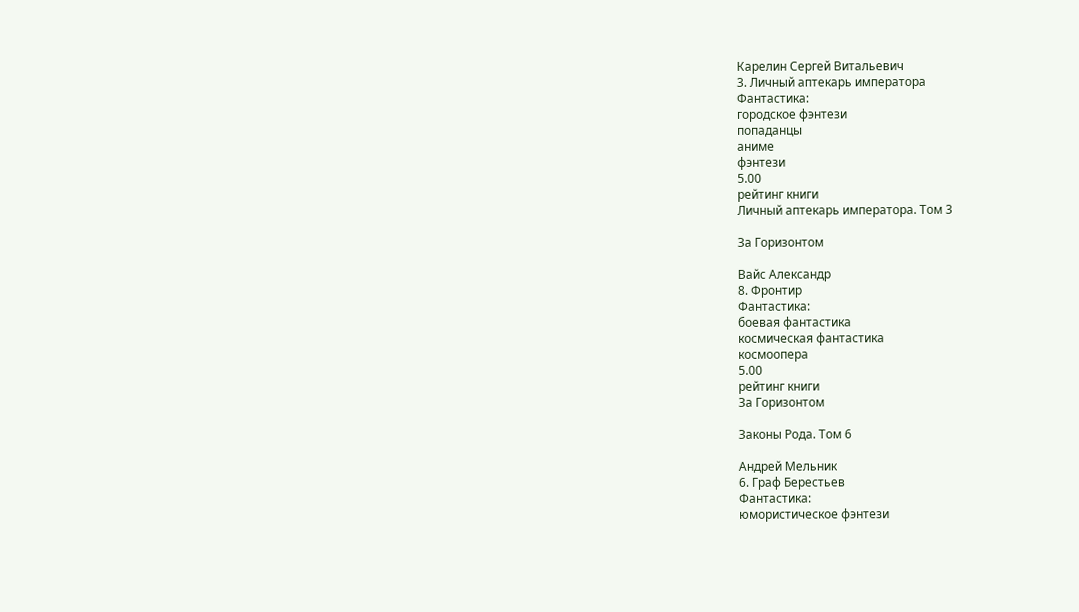Карелин Сергей Витальевич
3. Личный аптекарь императора
Фантастика:
городское фэнтези
попаданцы
аниме
фэнтези
5.00
рейтинг книги
Личный аптекарь императора. Том 3

За Горизонтом

Вайс Александр
8. Фронтир
Фантастика:
боевая фантастика
космическая фантастика
космоопера
5.00
рейтинг книги
За Горизонтом

Законы Рода. Том 6

Андрей Мельник
6. Граф Берестьев
Фантастика:
юмористическое фэнтези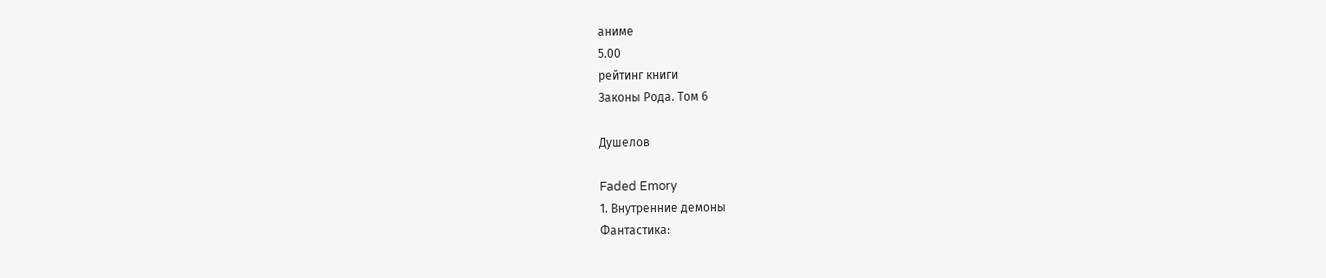аниме
5.00
рейтинг книги
Законы Рода. Том 6

Душелов

Faded Emory
1. Внутренние демоны
Фантастика: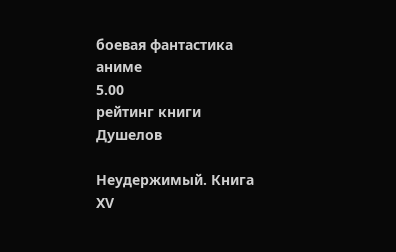боевая фантастика
аниме
5.00
рейтинг книги
Душелов

Неудержимый. Книга XV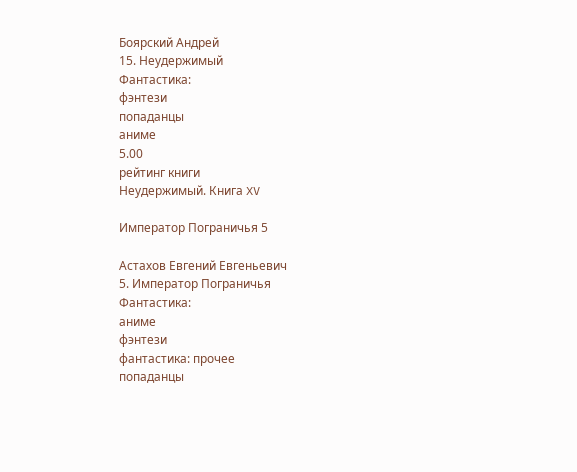Боярский Андрей
15. Неудержимый
Фантастика:
фэнтези
попаданцы
аниме
5.00
рейтинг книги
Неудержимый. Книга XV

Император Пограничья 5

Астахов Евгений Евгеньевич
5. Император Пограничья
Фантастика:
аниме
фэнтези
фантастика: прочее
попаданцы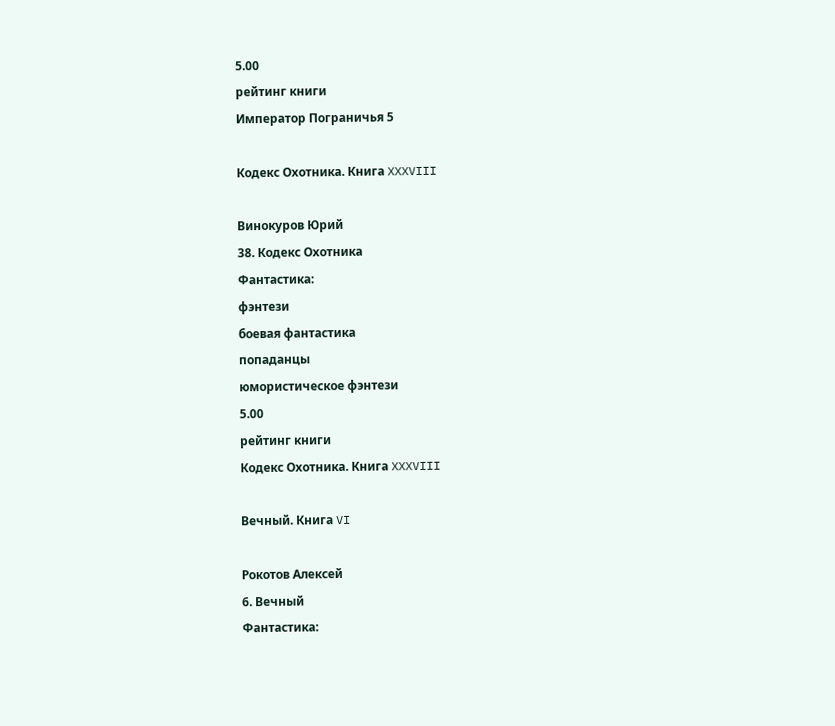5.00
рейтинг книги
Император Пограничья 5

Кодекс Охотника. Книга XXXVIII

Винокуров Юрий
38. Кодекс Охотника
Фантастика:
фэнтези
боевая фантастика
попаданцы
юмористическое фэнтези
5.00
рейтинг книги
Кодекс Охотника. Книга XXXVIII

Вечный. Книга VI

Рокотов Алексей
6. Вечный
Фантастика: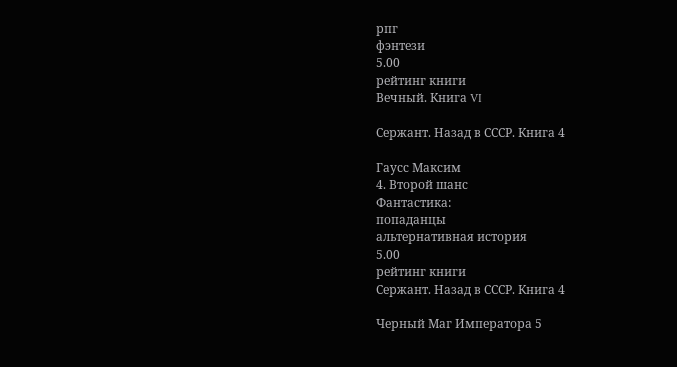рпг
фэнтези
5.00
рейтинг книги
Вечный. Книга VI

Сержант. Назад в СССР. Книга 4

Гаусс Максим
4. Второй шанс
Фантастика:
попаданцы
альтернативная история
5.00
рейтинг книги
Сержант. Назад в СССР. Книга 4

Черный Маг Императора 5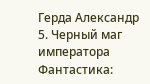Герда Александр
5. Черный маг императора
Фантастика: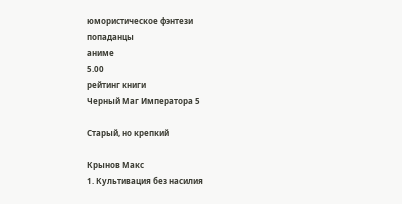юмористическое фэнтези
попаданцы
аниме
5.00
рейтинг книги
Черный Маг Императора 5

Старый, но крепкий

Крынов Макс
1. Культивация без насилия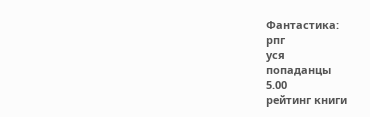Фантастика:
рпг
уся
попаданцы
5.00
рейтинг книги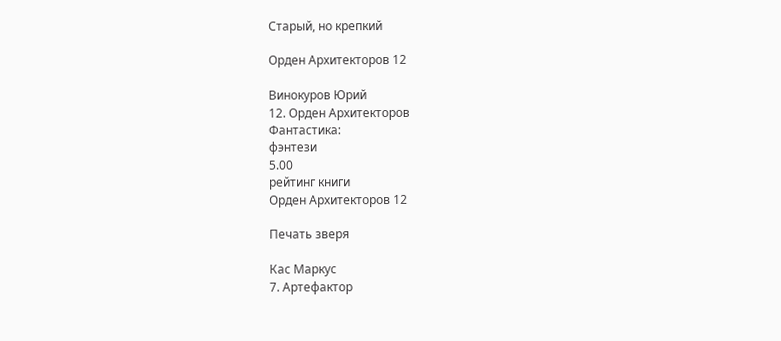Старый, но крепкий

Орден Архитекторов 12

Винокуров Юрий
12. Орден Архитекторов
Фантастика:
фэнтези
5.00
рейтинг книги
Орден Архитекторов 12

Печать зверя

Кас Маркус
7. Артефактор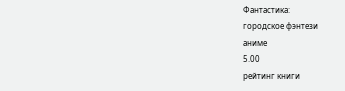Фантастика:
городское фэнтези
аниме
5.00
рейтинг книги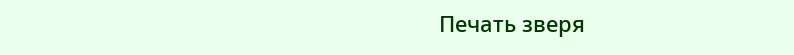Печать зверя